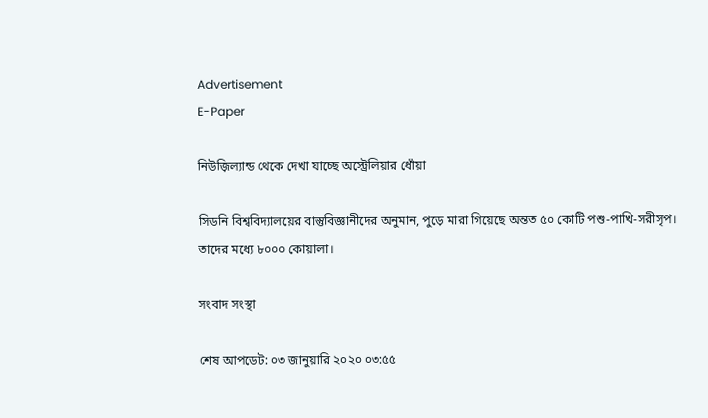Advertisement
E-Paper

নিউজ়িল্যান্ড থেকে দেখা যাচ্ছে অস্ট্রেলিয়ার ধোঁয়া

সিডনি বিশ্ববিদ্যালয়ের বাস্তুবিজ্ঞানীদের অনুমান, পুড়ে মারা গিয়েছে অন্তত ৫০ কোটি পশু-পাখি-সরীসৃপ। তাদের মধ্যে ৮০০০ কোয়ালা।

সংবাদ সংস্থা

শেষ আপডেট: ০৩ জানুয়ারি ২০২০ ০৩:৫৫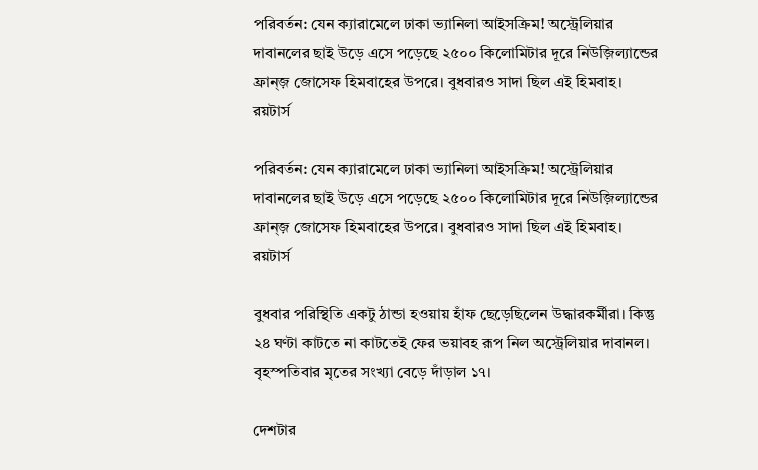পরিবর্তন: যেন ক্যারামেলে ঢাকা ভ্যানিলা আইসক্রিম! অস্ট্রেলিয়ার দাবানলের ছাই উড়ে এসে পড়েছে ২৫০০ কিলোমিটার দূরে নিউজ়িল্যান্ডের ফ্রান্‌জ় জোসেফ হিমবাহের উপরে। বুধবারও সাদা ছিল এই হিমবাহ। রয়টার্স

পরিবর্তন: যেন ক্যারামেলে ঢাকা ভ্যানিলা আইসক্রিম! অস্ট্রেলিয়ার দাবানলের ছাই উড়ে এসে পড়েছে ২৫০০ কিলোমিটার দূরে নিউজ়িল্যান্ডের ফ্রান্‌জ় জোসেফ হিমবাহের উপরে। বুধবারও সাদা ছিল এই হিমবাহ। রয়টার্স

বুধবার পরিস্থিতি একটু ঠান্ডা হওয়ায় হাঁফ ছেড়েছিলেন উদ্ধারকর্মীরা। কিন্তু ২৪ ঘণ্টা কাটতে না কাটতেই ফের ভয়াবহ রূপ নিল অস্ট্রেলিয়ার দাবানল। বৃহস্পতিবার মৃতের সংখ্যা বেড়ে দাঁড়াল ১৭।

দেশটার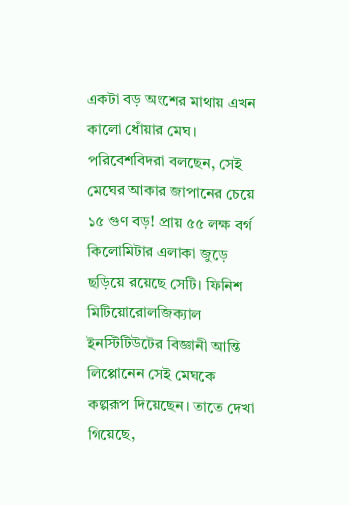একটা বড় অংশের মাথায় এখন কালো ধোঁয়ার মেঘ। পরিবেশবিদরা বলছেন, সেই মেঘের আকার জাপানের চেয়ে ১৫ গুণ বড়! প্রায় ৫৫ লক্ষ বর্গ কিলোমিটার এলাকা জুড়ে ছড়িয়ে রয়েছে সেটি। ফিনিশ মিটিয়োরোলজিক্যাল ইনস্টিটিউটের বিজ্ঞানী আন্তি লিপ্পোনেন সেই মেঘকে কল্পরূপ দিয়েছেন। তাতে দেখা গিয়েছে,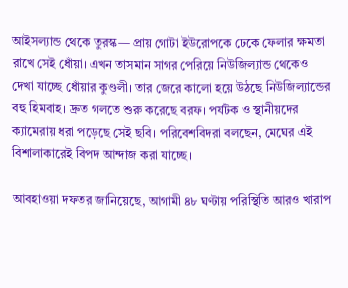আইসল্যান্ড থেকে তুরস্ক— প্রায় গোটা ইউরোপকে ঢেকে ফেলার ক্ষমতা রাখে সেই ধোঁয়া। এখন তাসমান সাগর পেরিয়ে নিউজিল্যান্ড থেকেও দেখা যাচ্ছে ধোঁয়ার কুণ্ডলী। তার জেরে কালো হয়ে উঠছে নিউজিল্যান্ডের বহু হিমবাহ। দ্রুত গলতে শুরু করেছে বরফ। পর্যটক ও স্থানীয়দের ক্যামেরায় ধরা পড়েছে সেই ছবি। পরিবেশবিদরা বলছেন, মেঘের এই বিশালাকারেই বিপদ আন্দাজ করা যাচ্ছে।

আবহাওয়া দফতর জানিয়েছে, আগামী ৪৮ ঘণ্টায় পরিস্থিতি আরও খারাপ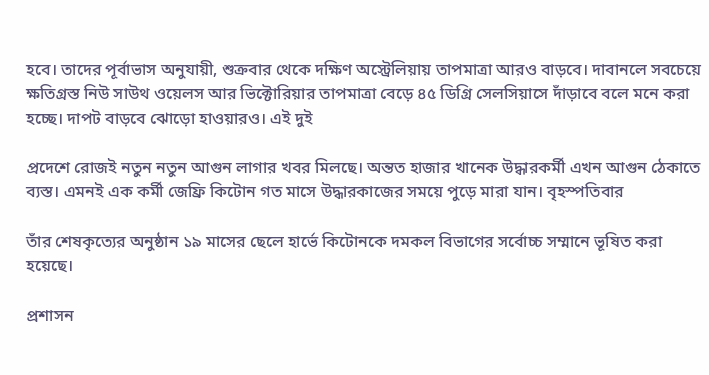হবে। তাদের পূর্বাভাস অনুযায়ী, শুক্রবার থেকে দক্ষিণ অস্ট্রেলিয়ায় তাপমাত্রা আরও বাড়বে। দাবানলে সবচেয়ে ক্ষতিগ্রস্ত নিউ সাউথ ওয়েলস আর ভিক্টোরিয়ার তাপমাত্রা বেড়ে ৪৫ ডিগ্রি সেলসিয়াসে দাঁড়াবে বলে মনে করা হচ্ছে। দাপট বাড়বে ঝোড়ো হাওয়ারও। এই দুই

প্রদেশে রোজই নতুন নতুন আগুন লাগার খবর মিলছে। অন্তত হাজার খানেক উদ্ধারকর্মী এখন আগুন ঠেকাতে ব্যস্ত। এমনই এক কর্মী জেফ্রি কিটোন গত মাসে উদ্ধারকাজের সময়ে পুড়ে মারা যান। বৃহস্পতিবার

তাঁর শেষকৃত্যের অনুষ্ঠান ১৯ মাসের ছেলে হার্ভে কিটোনকে দমকল বিভাগের সর্বোচ্চ সম্মানে ভূষিত করা হয়েছে।

প্রশাসন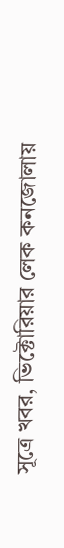সূত্রে খবর, ভিক্টোরিয়ার লেক কনজোলায়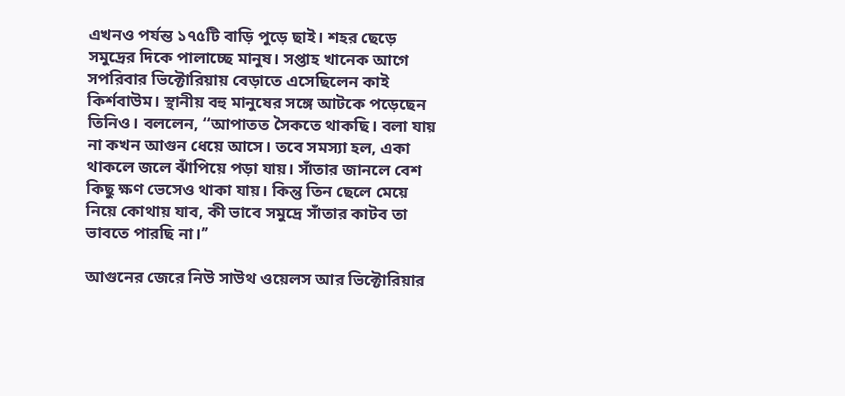এখনও পর্যন্ত ১৭৫টি বাড়ি পুড়ে ছাই। শহর ছেড়ে সমুদ্রের দিকে পালাচ্ছে মানুষ। সপ্তাহ খানেক আগে সপরিবার ভিক্টোরিয়ায় বেড়াতে এসেছিলেন কাই কির্শবাউম। স্থানীয় বহু মানুষের সঙ্গে আটকে পড়েছেন তিনিও। বললেন, ‘‘আপাতত সৈকতে থাকছি। বলা যায় না কখন আগুন ধেয়ে আসে। তবে সমস্যা হল, একা থাকলে জলে ঝাঁপিয়ে পড়া যায়। সাঁতার জানলে বেশ কিছু ক্ষণ ভেসেও থাকা যায়। কিন্তু তিন ছেলে মেয়ে নিয়ে কোথায় যাব, কী ভাবে সমুদ্রে সাঁতার কাটব তা ভাবতে পারছি না।’’

আগুনের জেরে নিউ সাউথ ওয়েলস আর ভিক্টোরিয়ার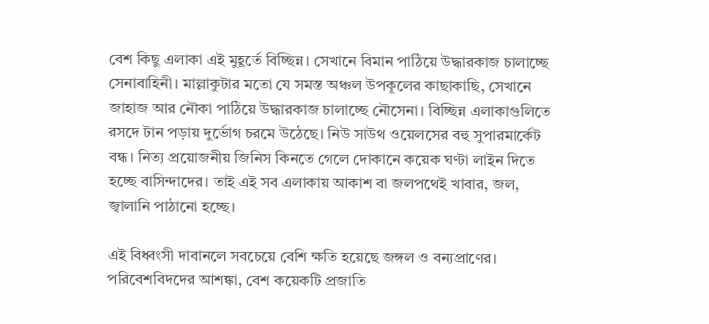বেশ কিছু এলাকা এই মুহূর্তে বিচ্ছিন্ন। সেখানে বিমান পাঠিয়ে উদ্ধারকাজ চালাচ্ছে সেনাবাহিনী। মাল্লাকুটার মতো যে সমস্ত অঞ্চল উপকূলের কাছাকাছি, সেখানে জাহাজ আর নৌকা পাঠিয়ে উদ্ধারকাজ চালাচ্ছে নৌসেনা। বিচ্ছিন্ন এলাকাগুলিতে রসদে টান পড়ায় দুর্ভোগ চরমে উঠেছে। নিউ সাউথ ওয়েলসের বহু সুপারমার্কেট বন্ধ। নিত্য প্রয়োজনীয় জিনিস কিনতে গেলে দোকানে কয়েক ঘণ্টা লাইন দিতে হচ্ছে বাসিন্দাদের। তাই এই সব এলাকায় আকাশ বা জলপথেই খাবার, জল, জ্বালানি পাঠানো হচ্ছে।

এই বিধ্বংসী দাবানলে সবচেয়ে বেশি ক্ষতি হয়েছে জঙ্গল ও বন্যপ্রাণের। পরিবেশবিদদের আশঙ্কা, বেশ কয়েকটি প্রজাতি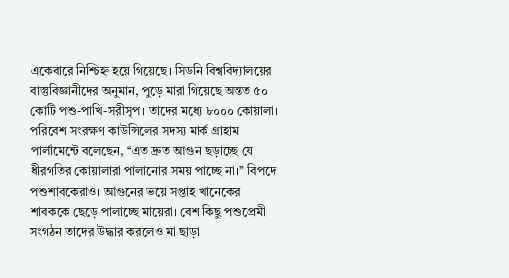একেবারে নিশ্চিহ্ন হয়ে গিয়েছে। সিডনি বিশ্ববিদ্যালয়ের বাস্তুবিজ্ঞানীদের অনুমান, পুড়ে মারা গিয়েছে অন্তত ৫০ কোটি পশু-পাখি-সরীসৃপ। তাদের মধ্যে ৮০০০ কোয়ালা। পরিবেশ সংরক্ষণ কাউন্সিলের সদস্য মার্ক গ্রাহাম পার্লামেন্টে বলেছেন, ‘‘এত দ্রুত আগুন ছড়াচ্ছে যে ধীরগতির কোয়ালারা পালানোর সময় পাচ্ছে না।’’ বিপদে পশুশাবকেরাও। আগুনের ভয়ে সপ্তাহ খানেকের শাবককে ছেড়ে পালাচ্ছে মায়েরা। বেশ কিছু পশুপ্রেমী সংগঠন তাদের উদ্ধার করলেও মা ছাড়া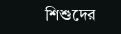শিশুদের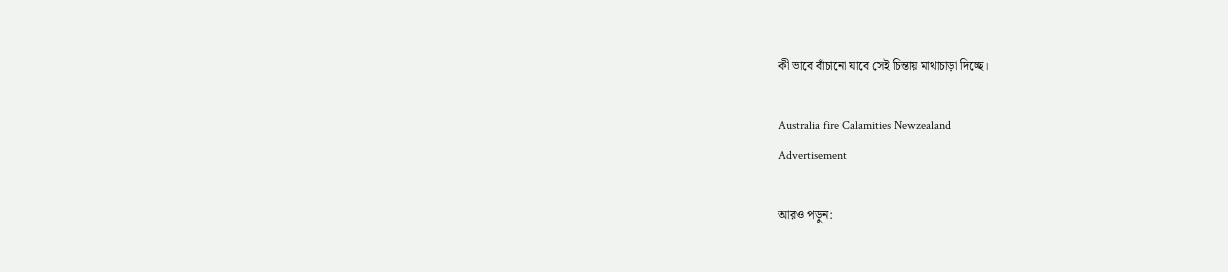কী ভাবে বাঁচানো যাবে সেই চিন্তায় মাথাচাড়া দিচ্ছে।

Australia fire Calamities Newzealand
Advertisement

আরও পড়ুন: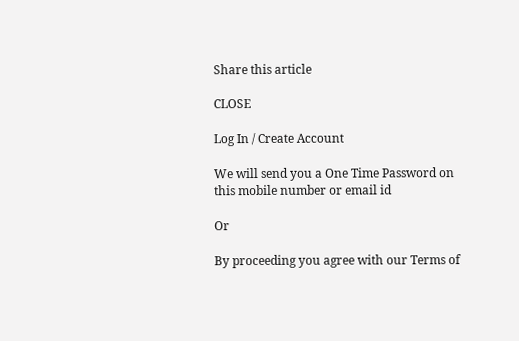Share this article

CLOSE

Log In / Create Account

We will send you a One Time Password on this mobile number or email id

Or

By proceeding you agree with our Terms of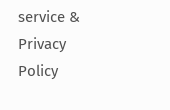service & Privacy Policy